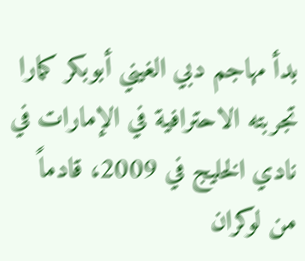بدأ مهاجم دبي الغيني أبوبكر كمارا تجربته الاحترافية في الإمارات في نادي الخليج في 2009، قادماً من لوكران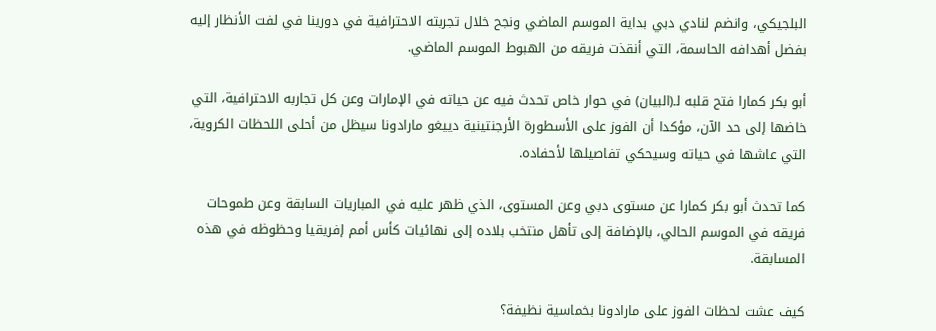البلجيكي، وانضم لنادي دبي بداية الموسم الماضي ونجح خلال تجربته الاحترافية في دورينا في لفت الأنظار إليه بفضل أهدافه الحاسمة، التي أنقذت فريقه من الهبوط الموسم الماضي.

أبو بكر كمارا فتح قلبه لـ(البيان) في حوار خاص تحدث فيه عن حياته في الإمارات وعن كل تجاربه الاحترافية، التي خاضها إلى حد الآن، مؤكدا أن الفوز على الأسطورة الأرجنتينية دييغو مارادونا سيظل من أحلى اللحظات الكروية، التي عاشها في حياته وسيحكي تفاصيلها لأحفاده.

كما تحدث أبو بكر كمارا عن مستوى دبي وعن المستوى، الذي ظهر عليه في المباريات السابقة وعن طموحات فريقه في الموسم الحالي، بالإضافة إلى تأهل منتخب بلاده إلى نهائيات كأس أمم إفريقيا وحظوظه في هذه المسابقة.

كيف عشت لحظات الفوز على مارادونا بخماسية نظيفة؟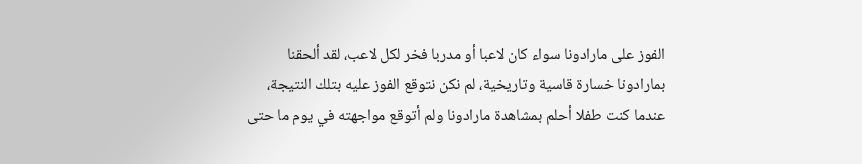الفوز على مارادونا سواء كان لاعبا أو مدربا فخر لكل لاعب، لقد ألحقنا بمارادونا خسارة قاسية وتاريخية، لم نكن نتوقع الفوز عليه بتلك النتيجة، عندما كنت طفلا أحلم بمشاهدة مارادونا ولم أتوقع مواجهته في يوم ما حتى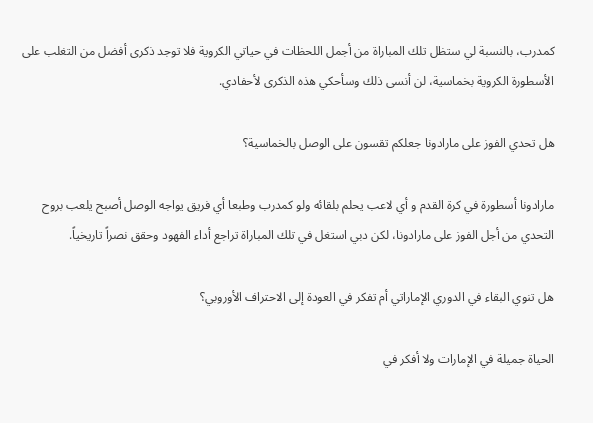كمدرب، بالنسبة لي ستظل تلك المباراة من أجمل اللحظات في حياتي الكروية فلا توجد ذكرى أفضل من التغلب على الأسطورة الكروية بخماسية، لن أنسى ذلك وسأحكي هذه الذكرى لأحفادي.

هل تحدي الفوز على مارادونا جعلكم تقسون على الوصل بالخماسية؟

مارادونا أسطورة في كرة القدم و أي لاعب يحلم بلقائه ولو كمدرب وطبعا أي فريق يواجه الوصل أصبح يلعب بروح التحدي من أجل الفوز على مارادونا، لكن دبي استغل في تلك المباراة تراجع أداء الفهود وحقق نصراً تاريخياً.

هل تنوي البقاء في الدوري الإماراتي أم تفكر في العودة إلى الاحتراف الأوروبي؟

الحياة جميلة في الإمارات ولا أفكر في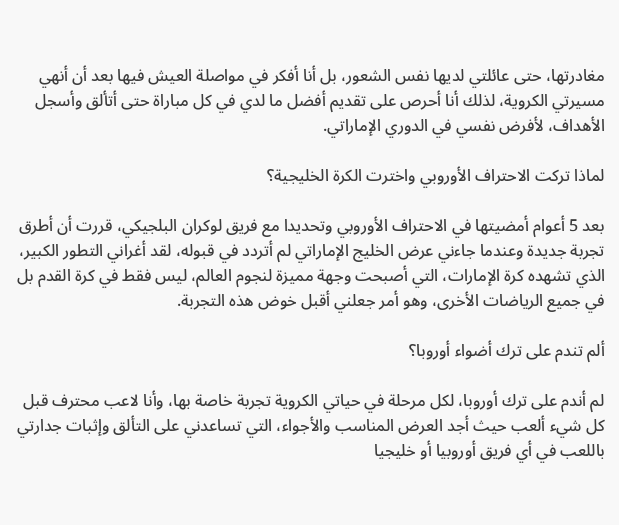مغادرتها، حتى عائلتي لديها نفس الشعور، بل أنا أفكر في مواصلة العيش فيها بعد أن أنهي مسيرتي الكروية، لذلك أنا أحرص على تقديم أفضل ما لدي في كل مباراة حتى أتألق وأسجل الأهداف، لأفرض نفسي في الدوري الإماراتي.

لماذا تركت الاحتراف الأوروبي واخترت الكرة الخليجية؟

بعد 5 أعوام أمضيتها في الاحتراف الأوروبي وتحديدا مع فريق لوكران البلجيكي، قررت أن أطرق تجربة جديدة وعندما جاءني عرض الخليج الإماراتي لم أتردد في قبوله، لقد أغراني التطور الكبير، الذي تشهده كرة الإمارات، التي أصبحت وجهة مميزة لنجوم العالم، ليس فقط في كرة القدم بل في جميع الرياضات الأخرى، وهو أمر جعلني أقبل خوض هذه التجربة.

ألم تندم على ترك أضواء أوروبا؟

لم أندم على ترك أوروبا، لكل مرحلة في حياتي الكروية تجربة خاصة بها، وأنا لاعب محترف قبل كل شيء ألعب حيث أجد العرض المناسب والأجواء، التي تساعدني على التألق وإثبات جدارتي باللعب في أي فريق أوروبيا أو خليجيا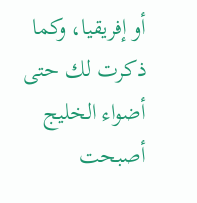أو إفريقيا، وكما ذكرت لك حتى أضواء الخليج أصبحت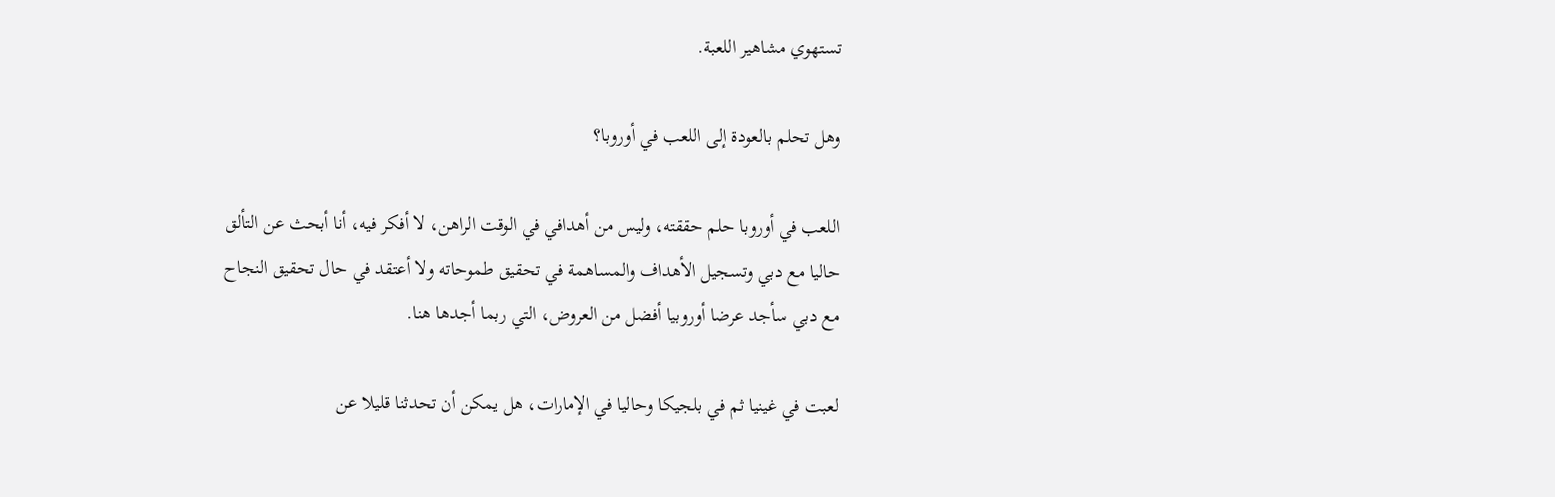تستهوي مشاهير اللعبة.

وهل تحلم بالعودة إلى اللعب في أوروبا؟

اللعب في أوروبا حلم حققته، وليس من أهدافي في الوقت الراهن، لا أفكر فيه، أنا أبحث عن التألق حاليا مع دبي وتسجيل الأهداف والمساهمة في تحقيق طموحاته ولا أعتقد في حال تحقيق النجاح مع دبي سأجد عرضا أوروبيا أفضل من العروض، التي ربما أجدها هنا.

لعبت في غينيا ثم في بلجيكا وحاليا في الإمارات، هل يمكن أن تحدثنا قليلا عن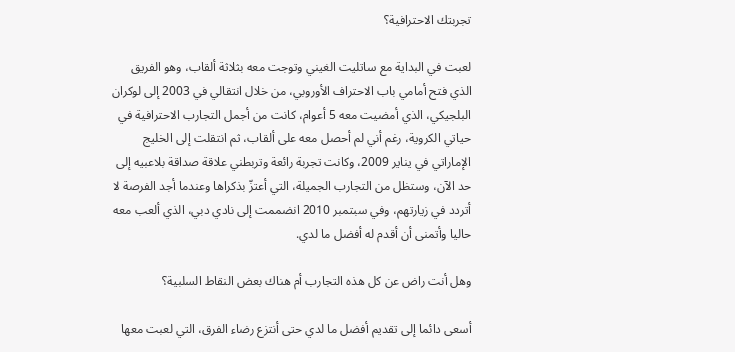تجربتك الاحترافية؟

لعبت في البداية مع ساتليت الغيني وتوجت معه بثلاثة ألقاب، وهو الفريق الذي فتح أمامي باب الاحتراف الأوروبي، من خلال انتقالي في 2003 إلى لوكران البلجيكي، الذي أمضيت معه 5 أعوام، كانت من أجمل التجارب الاحترافية في حياتي الكروية، رغم أني لم أحصل معه على ألقاب، ثم انتقلت إلى الخليج الإماراتي في يناير 2009، وكانت تجربة رائعة وتربطني علاقة صداقة بلاعبيه إلى حد الآن، وستظل من التجارب الجميلة، التي أعتزّ بذكراها وعندما أجد الفرصة لا أتردد في زيارتهم، وفي سبتمبر 2010 انضممت إلى نادي دبي، الذي ألعب معه حاليا وأتمنى أن أقدم له أفضل ما لدي.

وهل أنت راض عن كل هذه التجارب أم هناك بعض النقاط السلبية؟

أسعى دائما إلى تقديم أفضل ما لدي حتى أنتزع رضاء الفرق، التي لعبت معها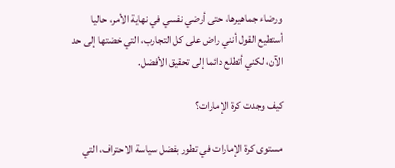ورضاء جماهيرها، حتى أرضي نفسي في نهاية الأمر، حاليا أستطيع القول أنني راض على كل التجارب، التي خضتها إلى حد الآن، لكني أتطلع دائما إلى تحقيق الأفضل.

كيف وجدت كرة الإمارات؟

مستوى كرة الإمارات في تطور بفضل سياسة الاحتراف، التي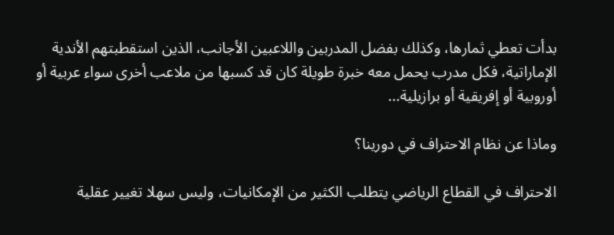بدأت تعطي ثمارها، وكذلك بفضل المدربين واللاعبين الأجانب، الذين استقطبتهم الأندية الإماراتية، فكل مدرب يحمل معه خبرة طويلة كان قد كسبها من ملاعب أخرى سواء عربية أو أوروبية أو إفريقية أو برازيلية...

وماذا عن نظام الاحتراف في دورينا؟

الاحتراف في القطاع الرياضي يتطلب الكثير من الإمكانيات، وليس سهلا تغيير عقلية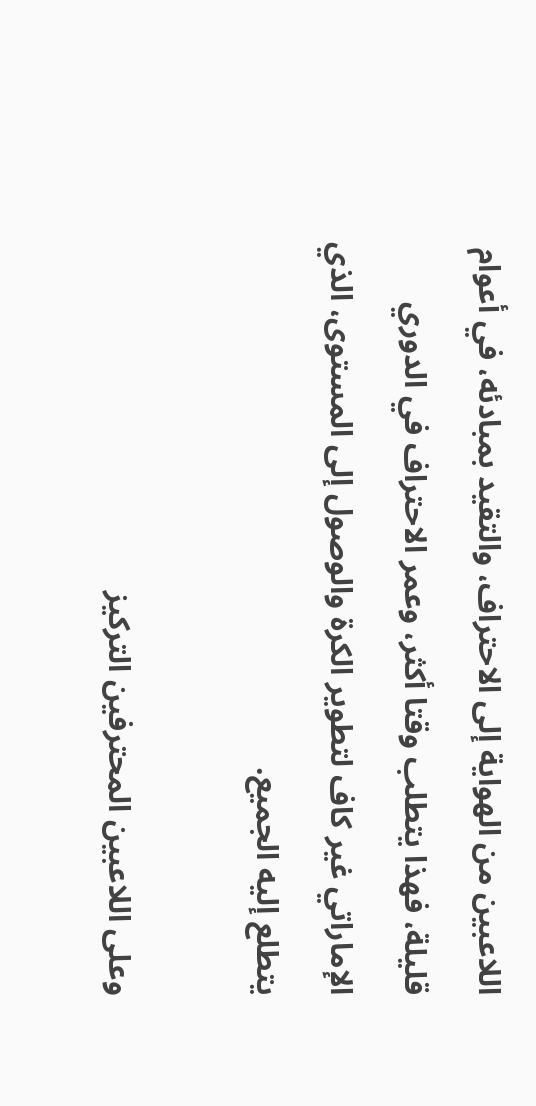اللاعبين من الهواية إلى الاحتراف، والتقيد بمبادئه، في أعوام قليلة، فهذا يتطلب وقتا أكثر، وعمر الاحتراف في الدوري الإماراتي غير كاف لتطوير الكرة والوصول إلى المستوى، الذي يتطلع إليه الجميع.

وعلى اللاعبين المحترفين التركيز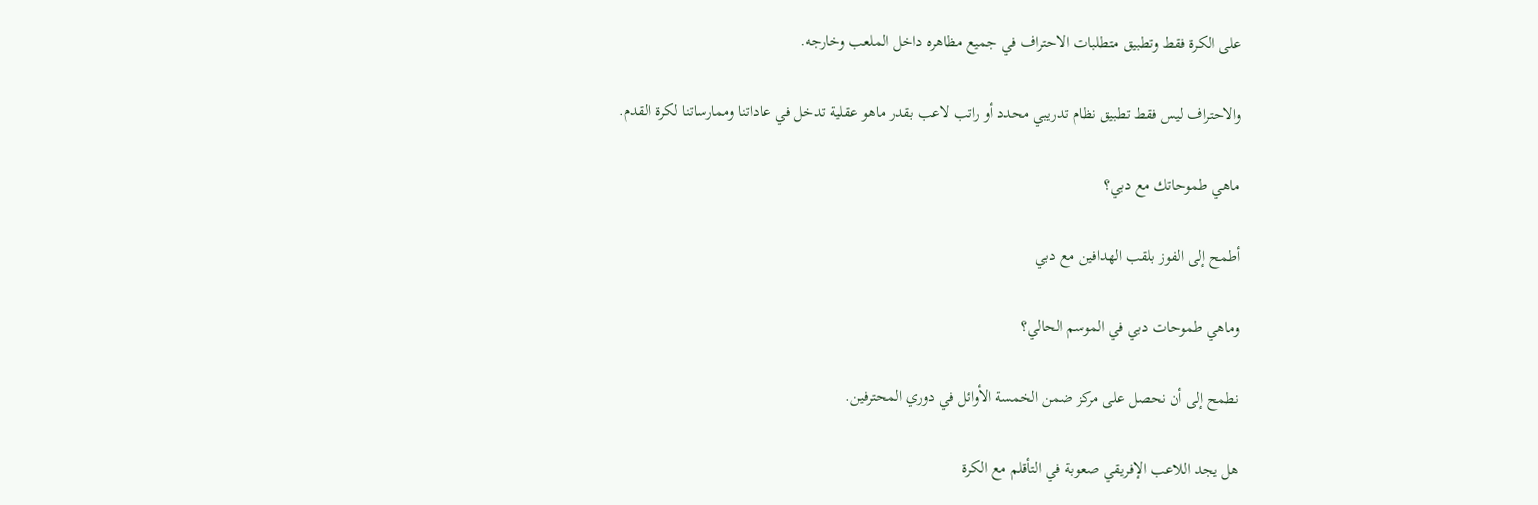على الكرة فقط وتطبيق متطلبات الاحتراف في جميع مظاهره داخل الملعب وخارجه.

والاحتراف ليس فقط تطبيق نظام تدريبي محدد أو راتب لاعب بقدر ماهو عقلية تدخل في عاداتنا وممارساتنا لكرة القدم.

ماهي طموحاتك مع دبي؟

أطمح إلى الفوز بلقب الهدافين مع دبي

وماهي طموحات دبي في الموسم الحالي؟

نطمح إلى أن نحصل على مركز ضمن الخمسة الأوائل في دوري المحترفين.

هل يجد اللاعب الإفريقي صعوبة في التأقلم مع الكرة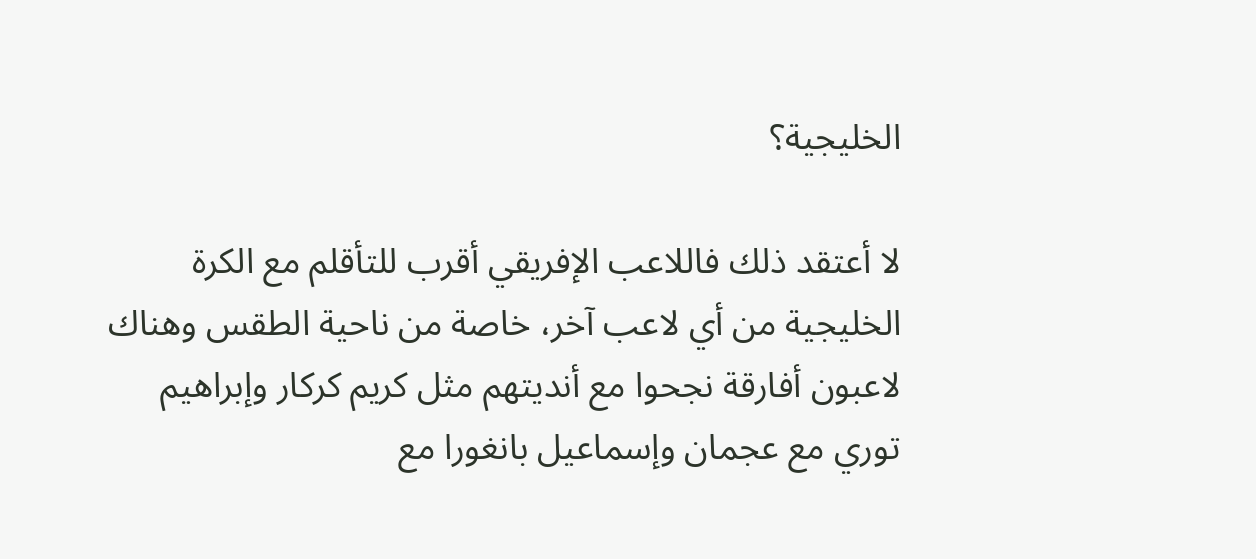الخليجية؟

لا أعتقد ذلك فاللاعب الإفريقي أقرب للتأقلم مع الكرة الخليجية من أي لاعب آخر، خاصة من ناحية الطقس وهناك لاعبون أفارقة نجحوا مع أنديتهم مثل كريم كركار وإبراهيم توري مع عجمان وإسماعيل بانغورا مع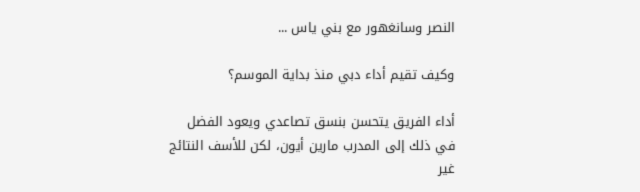النصر وسانغهور مع بني ياس ...

وكيف تقيم أداء دبي منذ بداية الموسم؟

أداء الفريق يتحسن بنسق تصاعدي ويعود الفضل في ذلك إلى المدرب مارين أيون، لكن للأسف النتائج غير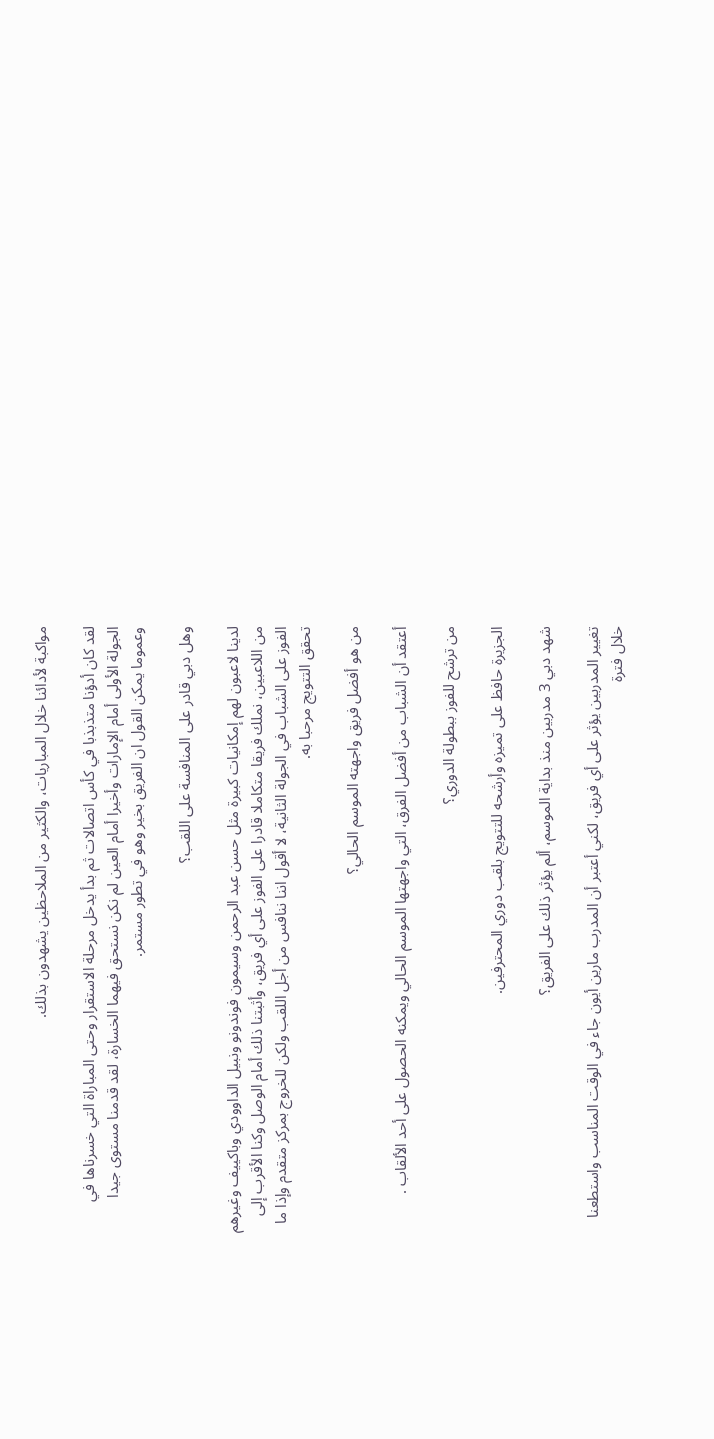مواكبة لأدائنا خلال المباريات، والكثير من الملاحظين يشهدون بذلك.

لقد كان أدؤنا متذبذبا في كأس اتصالات ثم بدأ يدخل مرحلة الاستقرار وحتى المباراة التي خسرناها في الجولة الأولى أمام الإمارات وأخيرا أمام العين لم نكن نستحق فيهما الخسارة، لقد قدمنا مستوى جيدا وعموما يمكن القول ان الفريق بخير وهو في تطور مستمر.

وهل دبي قادر على المنافسة على اللقب؟

لدينا لاعبون لهم إمكانيات كبيرة مثل حسن عبد الرحمن وسيمون فوندونو ونبيل الداوودي وباكييف وغيرهم من اللاعبين، نملك فريقا متكاملا قادرا على الفوز على أي فريق، وأثبتنا ذلك أمام الوصل وكنا الأقرب إلى الفوز على الشباب في الجولة الثانية، لا أقول اننا ننافس من أجل اللقب ولكن للخروج بمركز متقدم وإذا ما تحقق التتويج مرحبا به.

من هو أفضل فريق واجهته الموسم الحالي؟

أعتقد أن الشباب من أفضل الفرق، التي واجهتها الموسم الحالي ويمكنه الحصول على أحد الألقاب .

من ترشح للفوز ببطولة الدوري؟

الجزيرة حافظ على تميزه وأرشحه للتتويج بلقب دوري المحترفين.

شهد دبي 3 مدربين منذ بداية الموسم، ألم يؤثر ذلك على الفريق؟

تغيير المدربين يؤثر على أي فريق، لكني أعتبر أن المدرب مارين أيون جاء في الوقت المناسب واستطعنا خلال فترة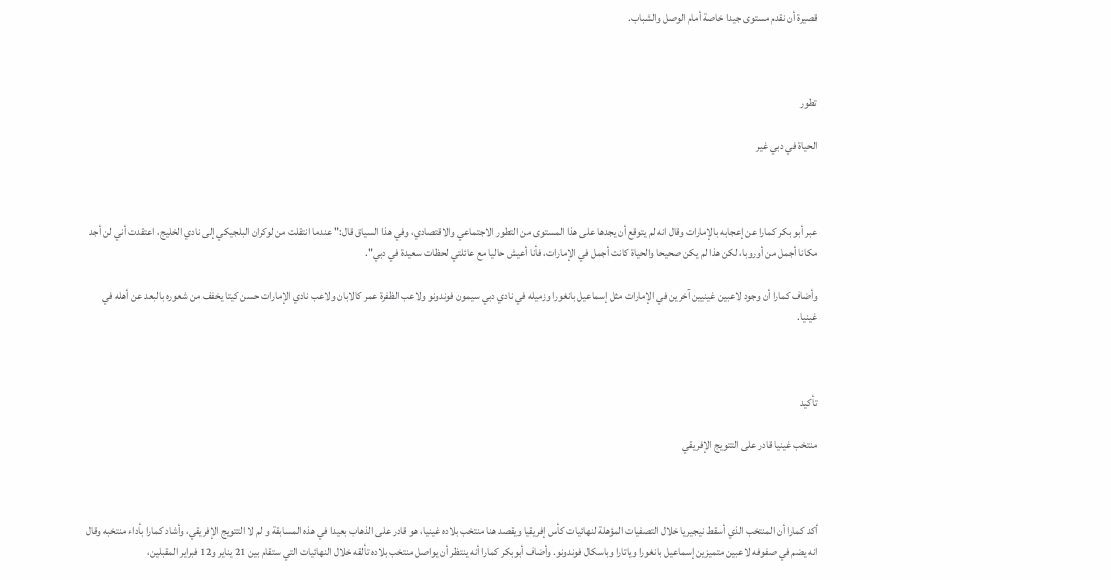قصيرة أن نقدم مستوى جيدا خاصة أمام الوصل والشباب.



تطور

الحياة في دبي غير



عبر أبو بكر كمارا عن إعجابه بالإمارات وقال انه لم يتوقع أن يجدها على هذا المستوى من التطور الاجتماعي والاقتصادي، وفي هذا السياق قال:" عندما انتقلت من لوكران البلجيكي إلى نادي الخليج، اعتقدت أني لن أجد مكانا أجمل من أوروبا، لكن هذا لم يكن صحيحا والحياة كانت أجمل في الإمارات، فأنا أعيش حاليا مع عائلتي لحظات سعيدة في دبي".

وأضاف كمارا أن وجود لاعبين غينيين آخرين في الإمارات مثل إسماعيل بانغورا وزميله في نادي دبي سيمون فوندونو ولاعب الظفرة عمر كالابان ولاعب نادي الإمارات حسن كيتا يخفف من شعوره بالبعد عن أهله في غينيا.



تأكيد

منتخب غينيا قادر على التتويج الإفريقي



أكد كمارا أن المنتخب الذي أسقط نيجيريا خلال التصفيات المؤهلة لنهائيات كأس إفريقيا ويقصد هنا منتخب بلاده غينيا، هو قادر على الذهاب بعيدا في هذه المسابقة و لم لا التتويج الإفريقي، وأشاد كمارا بأداء منتخبه وقال انه يضم في صفوفه لاعبين متميزين إسماعيل بانغورا وياتارا وباسكال فوندونو. وأضاف أبوبكر كمارا أنه ينتظر أن يواصل منتخب بلاده تألقه خلال النهائيات التي ستقام بين 21 يناير و12 فبراير المقبلين،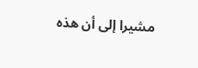مشيرا إلى أن هذه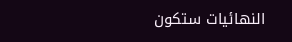النهائيات ستكون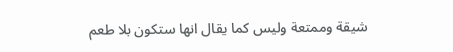شيقة وممتعة وليس كما يقال انها ستكون بلا طعم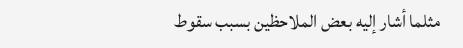مثلما أشار إليه بعض الملاحظين بسبب سقوط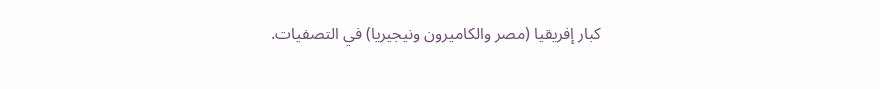كبار إفريقيا (مصر والكاميرون ونيجيريا) في التصفيات.